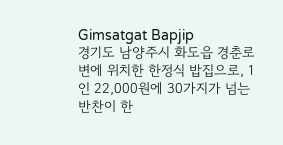Gimsatgat Bapjip
경기도 남양주시 화도읍 경춘로변에 위치한 한정식 밥집으로, 1인 22,000원에 30가지가 넘는 반찬이 한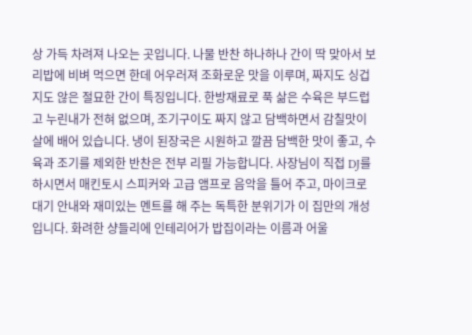상 가득 차려져 나오는 곳입니다. 나물 반찬 하나하나 간이 딱 맞아서 보리밥에 비벼 먹으면 한데 어우러져 조화로운 맛을 이루며, 짜지도 싱겁지도 않은 절묘한 간이 특징입니다. 한방재료로 푹 삶은 수육은 부드럽고 누린내가 전혀 없으며, 조기구이도 짜지 않고 담백하면서 감칠맛이 살에 배어 있습니다. 냉이 된장국은 시원하고 깔끔 담백한 맛이 좋고, 수육과 조기를 제외한 반찬은 전부 리필 가능합니다. 사장님이 직접 DJ를 하시면서 매킨토시 스피커와 고급 앰프로 음악을 틀어 주고, 마이크로 대기 안내와 재미있는 멘트를 해 주는 독특한 분위기가 이 집만의 개성입니다. 화려한 샹들리에 인테리어가 밥집이라는 이름과 어울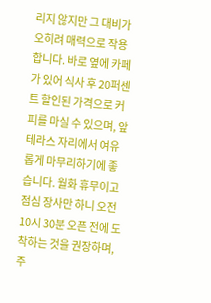리지 않지만 그 대비가 오히려 매력으로 작용합니다. 바로 옆에 카페가 있어 식사 후 20퍼센트 할인된 가격으로 커피를 마실 수 있으며, 앞 테라스 자리에서 여유롭게 마무리하기에 좋습니다. 월화 휴무이고 점심 장사만 하니 오전 10시 30분 오픈 전에 도착하는 것을 권장하며, 주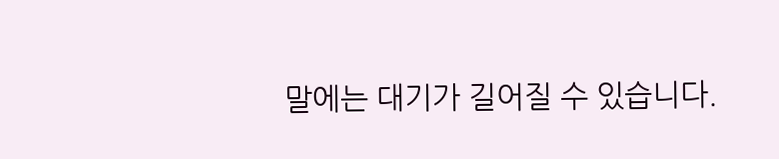말에는 대기가 길어질 수 있습니다.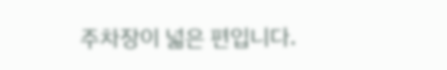주차장이 넓은 편입니다.